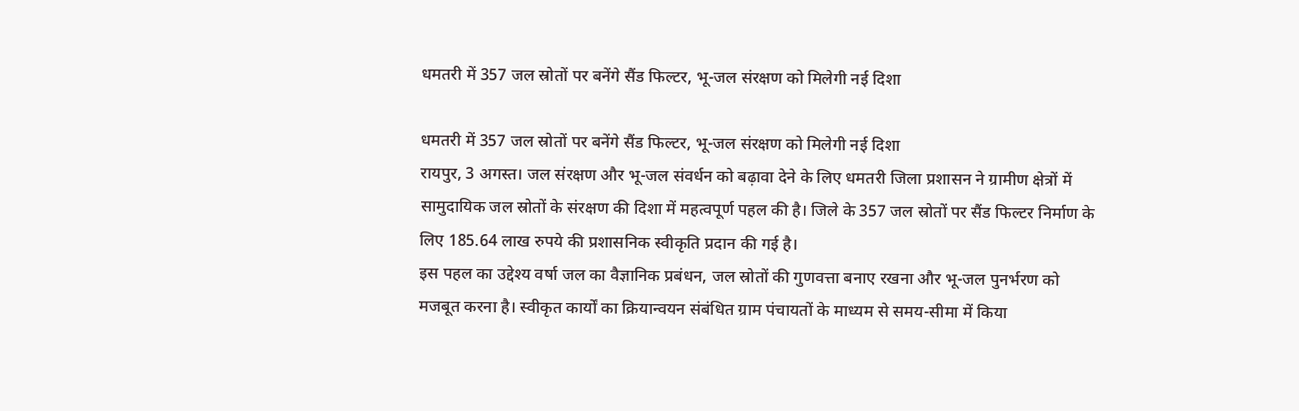धमतरी में 357 जल स्रोतों पर बनेंगे सैंड फिल्टर, भू-जल संरक्षण को मिलेगी नई दिशा

धमतरी में 357 जल स्रोतों पर बनेंगे सैंड फिल्टर, भू-जल संरक्षण को मिलेगी नई दिशा
रायपुर, 3 अगस्त। जल संरक्षण और भू-जल संवर्धन को बढ़ावा देने के लिए धमतरी जिला प्रशासन ने ग्रामीण क्षेत्रों में सामुदायिक जल स्रोतों के संरक्षण की दिशा में महत्वपूर्ण पहल की है। जिले के 357 जल स्रोतों पर सैंड फिल्टर निर्माण के लिए 185.64 लाख रुपये की प्रशासनिक स्वीकृति प्रदान की गई है।
इस पहल का उद्देश्य वर्षा जल का वैज्ञानिक प्रबंधन, जल स्रोतों की गुणवत्ता बनाए रखना और भू-जल पुनर्भरण को मजबूत करना है। स्वीकृत कार्यों का क्रियान्वयन संबंधित ग्राम पंचायतों के माध्यम से समय-सीमा में किया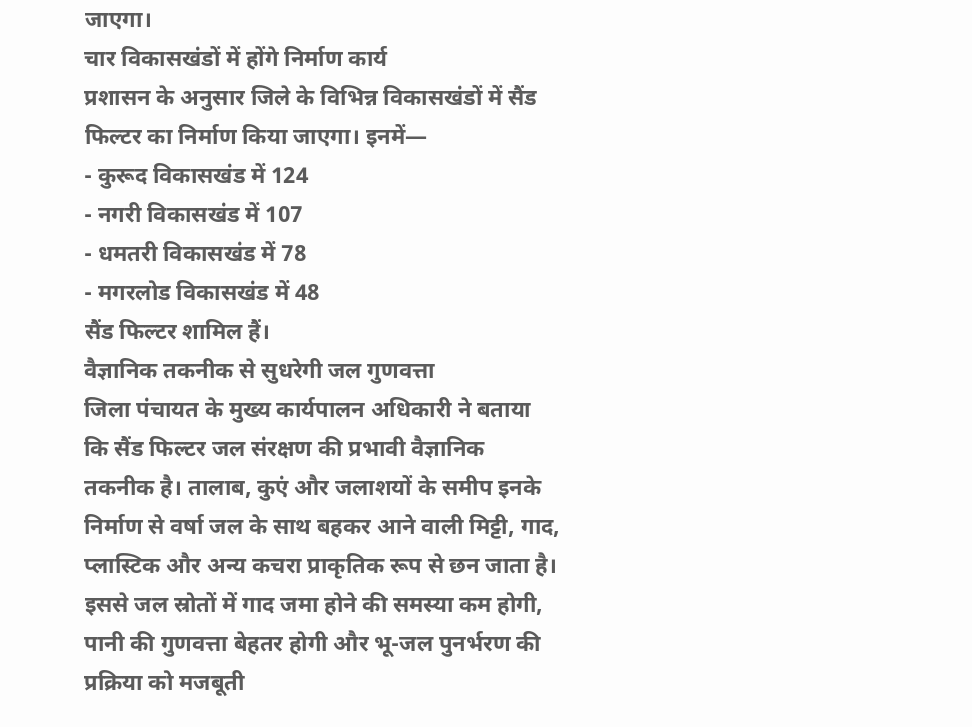जाएगा।
चार विकासखंडों में होंगे निर्माण कार्य
प्रशासन के अनुसार जिले के विभिन्न विकासखंडों में सैंड फिल्टर का निर्माण किया जाएगा। इनमें—
- कुरूद विकासखंड में 124
- नगरी विकासखंड में 107
- धमतरी विकासखंड में 78
- मगरलोड विकासखंड में 48
सैंड फिल्टर शामिल हैं।
वैज्ञानिक तकनीक से सुधरेगी जल गुणवत्ता
जिला पंचायत के मुख्य कार्यपालन अधिकारी ने बताया कि सैंड फिल्टर जल संरक्षण की प्रभावी वैज्ञानिक तकनीक है। तालाब, कुएं और जलाशयों के समीप इनके निर्माण से वर्षा जल के साथ बहकर आने वाली मिट्टी, गाद, प्लास्टिक और अन्य कचरा प्राकृतिक रूप से छन जाता है।
इससे जल स्रोतों में गाद जमा होने की समस्या कम होगी, पानी की गुणवत्ता बेहतर होगी और भू-जल पुनर्भरण की प्रक्रिया को मजबूती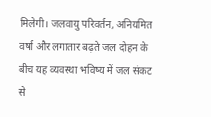मिलेगी। जलवायु परिवर्तन, अनियमित वर्षा और लगातार बढ़ते जल दोहन के बीच यह व्यवस्था भविष्य में जल संकट से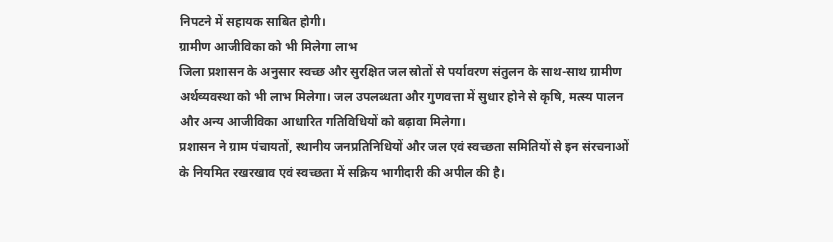निपटने में सहायक साबित होगी।
ग्रामीण आजीविका को भी मिलेगा लाभ
जिला प्रशासन के अनुसार स्वच्छ और सुरक्षित जल स्रोतों से पर्यावरण संतुलन के साथ-साथ ग्रामीण अर्थव्यवस्था को भी लाभ मिलेगा। जल उपलब्धता और गुणवत्ता में सुधार होने से कृषि, मत्स्य पालन और अन्य आजीविका आधारित गतिविधियों को बढ़ावा मिलेगा।
प्रशासन ने ग्राम पंचायतों, स्थानीय जनप्रतिनिधियों और जल एवं स्वच्छता समितियों से इन संरचनाओं के नियमित रखरखाव एवं स्वच्छता में सक्रिय भागीदारी की अपील की है।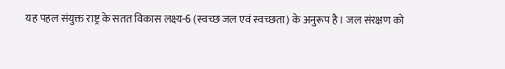यह पहल संयुक्त राष्ट्र के सतत विकास लक्ष्य-6 (स्वच्छ जल एवं स्वच्छता) के अनुरूप है। जल संरक्षण को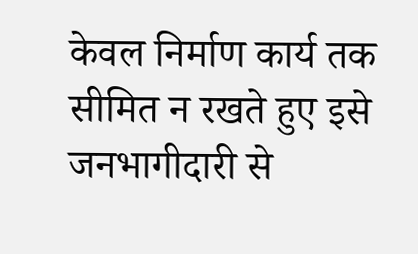केवल निर्माण कार्य तक सीमित न रखते हुए इसे जनभागीदारी से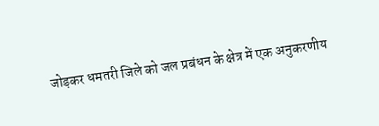जोड़कर धमतरी जिले को जल प्रबंधन के क्षेत्र में एक अनुकरणीय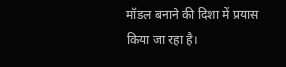मॉडल बनाने की दिशा में प्रयास किया जा रहा है।